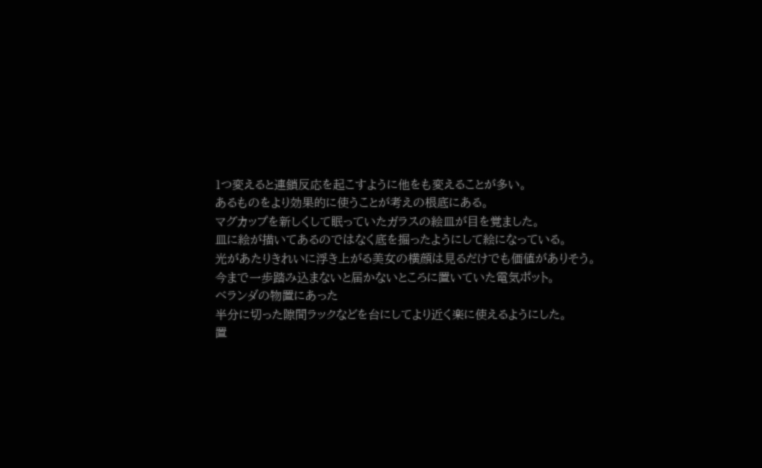1つ変えると連鎖反応を起こすように他をも変えることが多い。
あるものをより効果的に使うことが考えの根底にある。
マグカップを新しくして眠っていたガラスの絵皿が目を覚ました。
皿に絵が描いてあるのではなく底を掘ったようにして絵になっている。
光があたりきれいに浮き上がる美女の横顔は見るだけでも価値がありそう。
今まで一歩踏み込まないと届かないところに置いていた電気ポット。
ベランダの物置にあった
半分に切った隙間ラックなどを台にしてより近く楽に使えるようにした。
置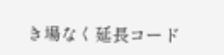き場なく延長コード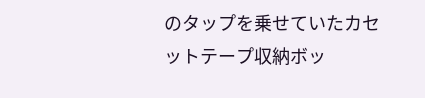のタップを乗せていたカセットテープ収納ボッ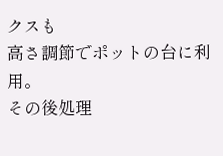クスも
高さ調節でポットの台に利用。
その後処理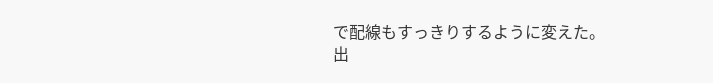で配線もすっきりするように変えた。
出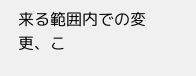来る範囲内での変更、こ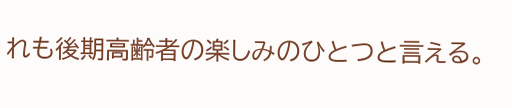れも後期高齢者の楽しみのひとつと言える。